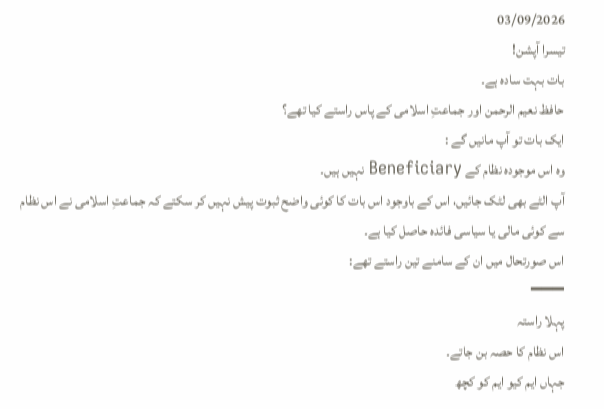03/09/2026
تیسرا آپشن!
بات بہت سادہ ہے۔
حافظ نعیم الرحمن اور جماعتِ اسلامی کے پاس راستے کیا تھے؟
ایک بات تو آپ مانیں گے :
وہ اس موجودہ نظام کے Beneficiary نہیں ہیں۔
آپ الٹے بھی لٹک جائیں، اس کے باوجود اس بات کا کوئی واضح ثبوت پیش نہیں کر سکتے کہ جماعتِ اسلامی نے اس نظام سے کوئی مالی یا سیاسی فائدہ حاصل کیا ہے۔
اس صورتحال میں ان کے سامنے تین راستے تھے:
━━━
پہلا راستہ
اس نظام کا حصہ بن جاتے۔
جہاں ایم کیو ایم کو کچھ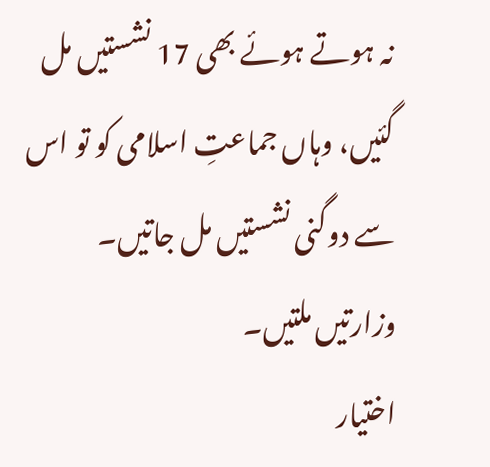نہ ہوتے ہوئے بھی 17 نشستیں مل گئیں، وہاں جماعتِ اسلامی کو تو اس سے دوگنی نشستیں مل جاتیں۔
وزارتیں ملتیں۔
اختیار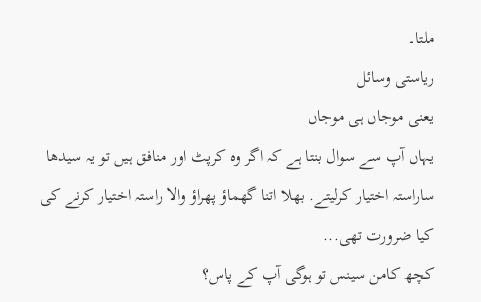ملتا۔
ریاستی وسائل
یعنی موجاں ہی موجاں
یہاں آپ سے سوال بنتا ہے کہ اگر وہ کرپٹ اور منافق ہیں تو یہ سیدھا ساراستہ اختیار کرلیتے. بھلا اتنا گھماؤ پھراؤ والا راستہ اختیار کرنے کی کیا ضرورت تھی...
کچھ کامن سینس تو ہوگی آپ کے پاس؟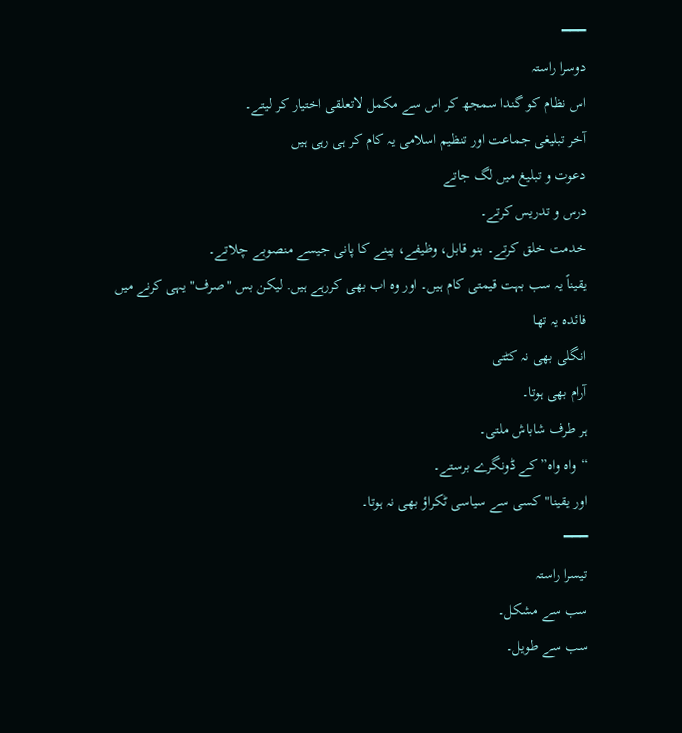━━━
دوسرا راستہ
اس نظام کو گندا سمجھ کر اس سے مکمل لاتعلقی اختیار کر لیتے۔
آخر تبلیغی جماعت اور تنظیم اسلامی یہ کام کر ہی رہی ہیں
دعوت و تبلیغ میں لگ جاتے
درس و تدریس کرتے۔
خدمت خلق کرتے۔ بنو قابل، وظیفے، پینے کا پانی جیسے منصوبے چلاتے۔
یقیناً یہ سب بہت قیمتی کام ہیں۔ اور وہ اب بھی کررہے ہیں. لیکن بس "صرف" یہی کرنے میں فائدہ یہ تھا
انگلی بھی نہ کٹتی
آرام بھی ہوتا۔
ہر طرف شاباش ملتی۔
“واہ واہ” کے ڈونگرے برستے۔
اور یقینا" کسی سے سیاسی ٹکراؤ بھی نہ ہوتا۔
━━━
تیسرا راستہ
سب سے مشکل۔
سب سے طویل۔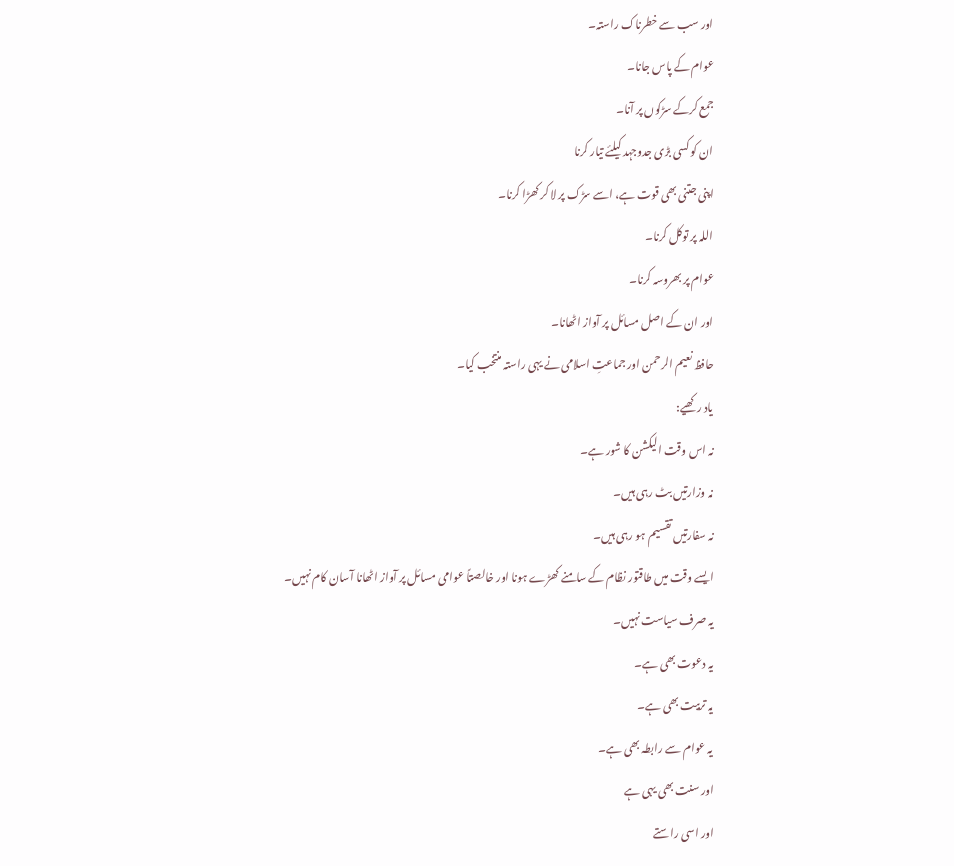اور سب سے خطرناک راستہ۔
عوام کے پاس جانا۔
جمع کرکے سڑکوں پر آنا۔
ان کو کسی بڑی جدوجہد کیلئے تیار کرنا
اپنی جتنی بھی قوت ہے، اسے سڑک پر لا کر کھڑا کرنا۔
اللہ پر توکل کرنا۔
عوام پر بھروسہ کرنا۔
اور ان کے اصل مسائل پر آواز اٹھانا۔
حافظ نعیم الرحمن اور جماعتِ اسلامی نے یہی راستہ منتخب کیا۔
یاد رکھیے:
نہ اس وقت الیکشن کا شور ہے۔
نہ وزارتیں بٹ رہی ہیں۔
نہ سفارتیں تقسیم ہو رہی ہیں۔
ایسے وقت میں طاقتور نظام کے سامنے کھڑے ہونا اور خالصتاً عوامی مسائل پر آواز اٹھانا آسان کام نہیں۔
یہ صرف سیاست نہیں۔
یہ دعوت بھی ہے۔
یہ تربیت بھی ہے۔
یہ عوام سے رابطہ بھی ہے۔
اور سنت بھی یہی ہے
اور اسی راستے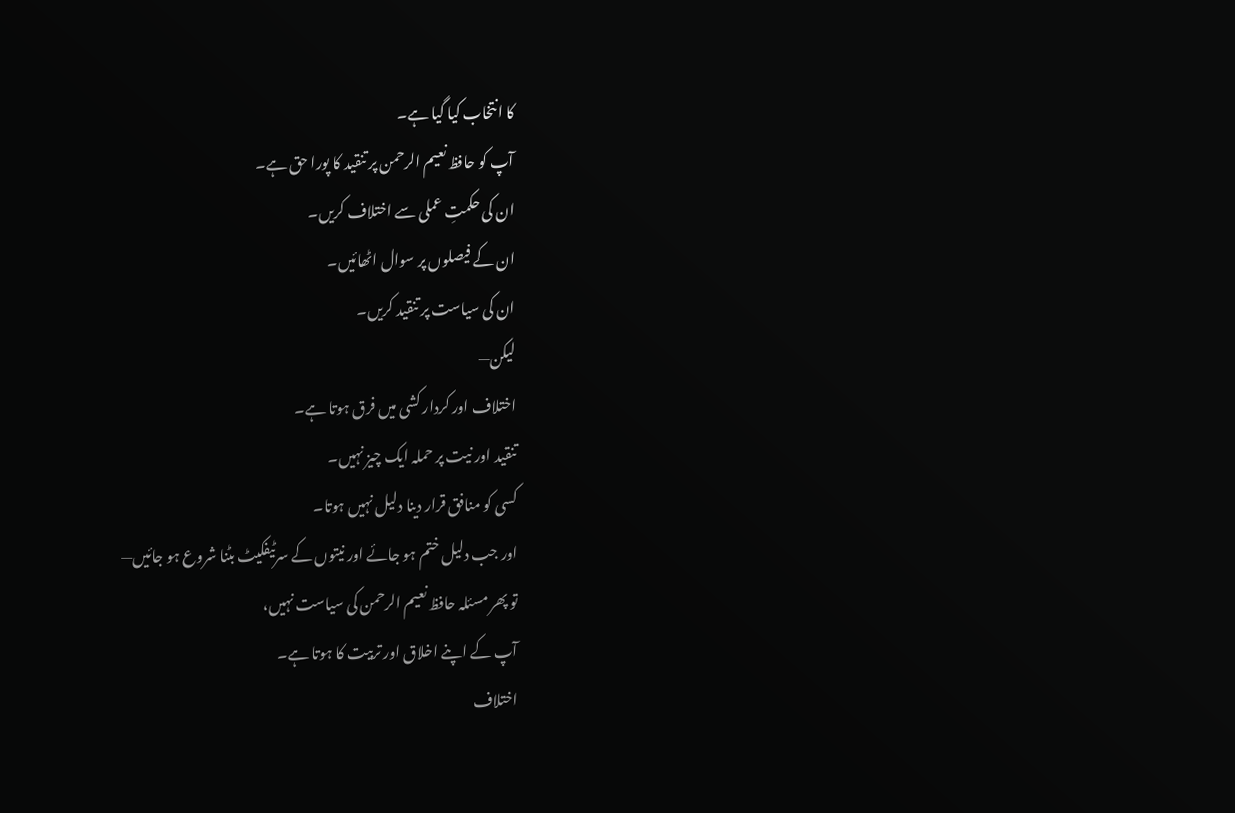کا انتخاب کیا گیا ہے۔
آپ کو حافظ نعیم الرحمن پر تنقید کا پورا حق ہے۔
ان کی حکمتِ عملی سے اختلاف کریں۔
ان کے فیصلوں پر سوال اٹھائیں۔
ان کی سیاست پر تنقید کریں۔
لیکن—
اختلاف اور کردار کشی میں فرق ہوتا ہے۔
تنقید اور نیت پر حملہ ایک چیز نہیں۔
کسی کو منافق قرار دینا دلیل نہیں ہوتا۔
اور جب دلیل ختم ہو جائے اور نیتوں کے سرٹیفکیٹ بٹنا شروع ہو جائیں—
تو پھر مسئلہ حافظ نعیم الرحمن کی سیاست نہیں،
آپ کے اپنے اخلاق اور تربیت کا ہوتا ہے۔
اختلاف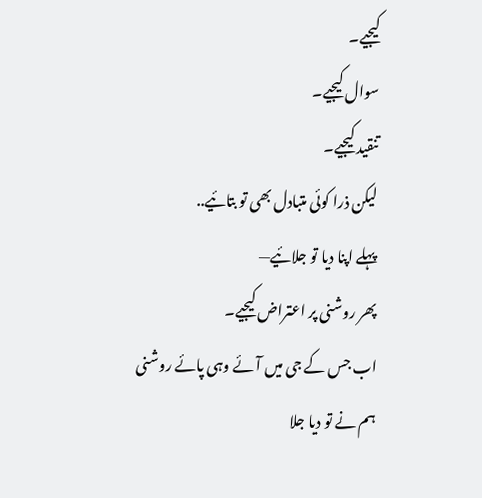کیجیے۔
سوال کیجیے۔
تنقید کیجیے۔
لیکن ذرا کوئی متبادل بھی تو بتائیے..
پہلے اپنا دیا تو جلائیے—
پھر روشنی پر اعتراض کیجیے۔
اب جس کے جی میں آئے وہی پائے روشنی
ہم نے تو دیا جلا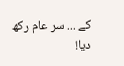کے ... سر عام رکھ دیا!